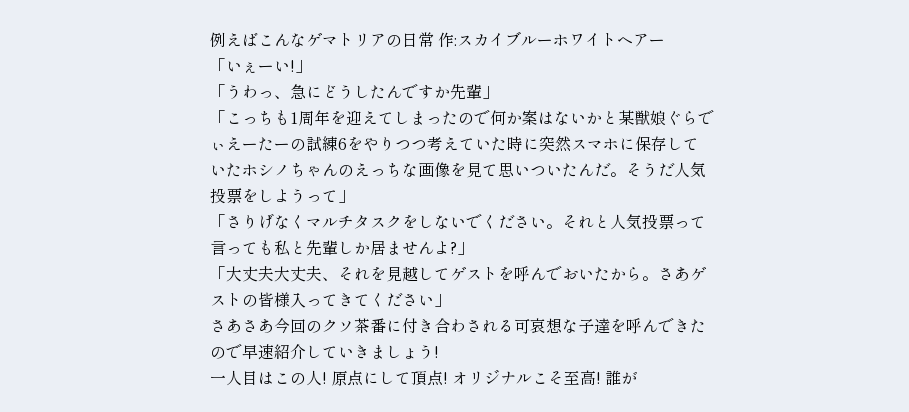例えばこんなゲマトリアの日常 作:スカイブルーホワイトヘアー
「いぇーい!」
「うわっ、急にどうしたんですか先輩」
「こっちも1周年を迎えてしまったので何か案はないかと某獣娘ぐらでぃえーたーの試練6をやりつつ考えていた時に突然スマホに保存していたホシノちゃんのえっちな画像を見て思いついたんだ。そうだ人気投票をしようって」
「さりげなくマルチタスクをしないでください。それと人気投票って言っても私と先輩しか居ませんよ?」
「大丈夫大丈夫、それを見越してゲストを呼んでおいたから。さあゲストの皆様入ってきてください」
さあさあ今回のクソ茶番に付き合わされる可哀想な子達を呼んできたので早速紹介していきましょう!
一人目はこの人! 原点にして頂点! オリジナルこそ至高! 誰が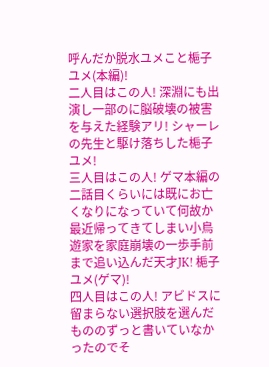呼んだか脱水ユメこと梔子ユメ(本編)!
二人目はこの人! 深淵にも出演し一部のに脳破壊の被害を与えた経験アリ! シャーレの先生と駆け落ちした梔子ユメ!
三人目はこの人! ゲマ本編の二話目くらいには既にお亡くなりになっていて何故か最近帰ってきてしまい小鳥遊家を家庭崩壊の一歩手前まで追い込んだ天才JK! 梔子ユメ(ゲマ)!
四人目はこの人! アビドスに留まらない選択肢を選んだもののずっと書いていなかったのでそ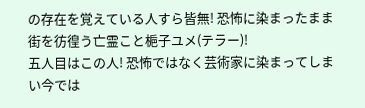の存在を覚えている人すら皆無! 恐怖に染まったまま街を彷徨う亡霊こと梔子ユメ(テラー)!
五人目はこの人! 恐怖ではなく芸術家に染まってしまい今では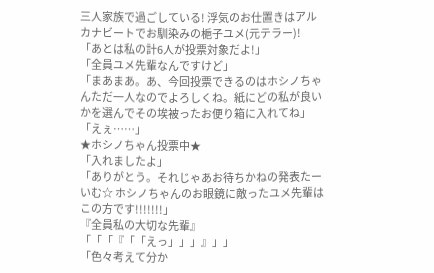三人家族で過ごしている! 浮気のお仕置きはアルカナビートでお馴染みの梔子ユメ(元テラー)!
「あとは私の計6人が投票対象だよ!」
「全員ユメ先輩なんですけど」
「まあまあ。あ、今回投票できるのはホシノちゃんただ一人なのでよろしくね。紙にどの私が良いかを選んでその埃被ったお便り箱に入れてね」
「えぇ……」
★ホシノちゃん投票中★
「入れましたよ」
「ありがとう。それじゃあお待ちかねの発表たーいむ☆ ホシノちゃんのお眼鏡に敵ったユメ先輩はこの方です!!!!!!!」
『全員私の大切な先輩』
「「「『「「えっ」」」』」」
「色々考えて分か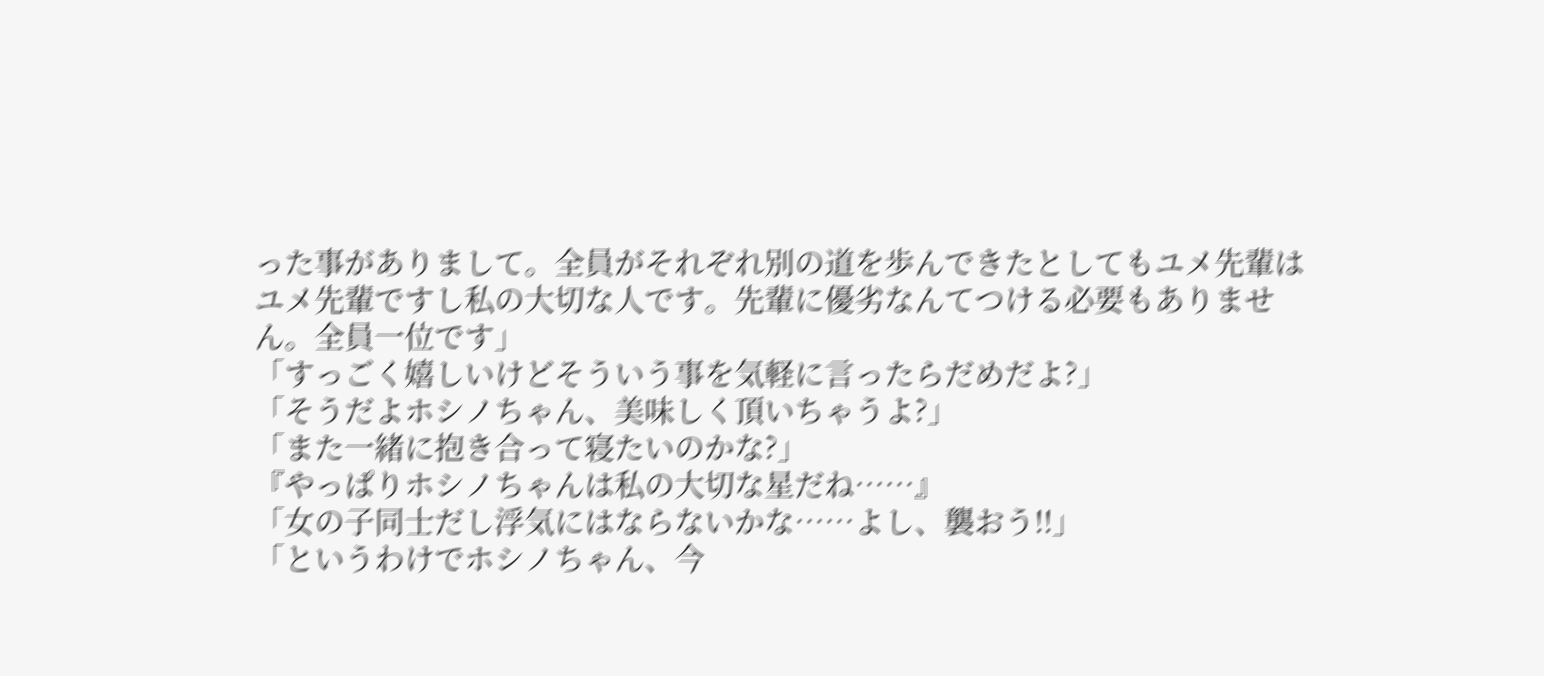った事がありまして。全員がそれぞれ別の道を歩んできたとしてもユメ先輩はユメ先輩ですし私の大切な人です。先輩に優劣なんてつける必要もありません。全員一位です」
「すっごく嬉しいけどそういう事を気軽に言ったらだめだよ?」
「そうだよホシノちゃん、美味しく頂いちゃうよ?」
「また一緒に抱き合って寝たいのかな?」
『やっぱりホシノちゃんは私の大切な星だね……』
「女の子同士だし浮気にはならないかな……よし、襲おう!!」
「というわけでホシノちゃん、今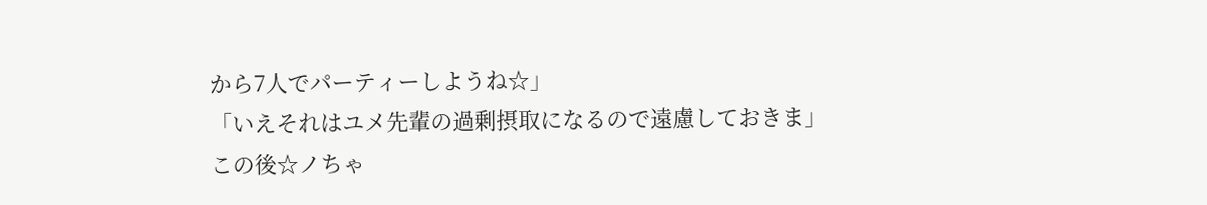から7人でパーティーしようね☆」
「いえそれはユメ先輩の過剰摂取になるので遠慮しておきま」
この後☆ノちゃ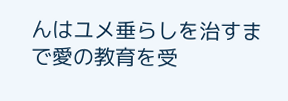んはユメ垂らしを治すまで愛の教育を受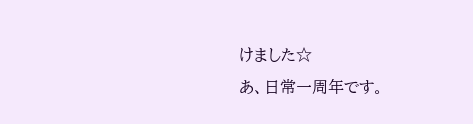けました☆
あ、日常一周年です。